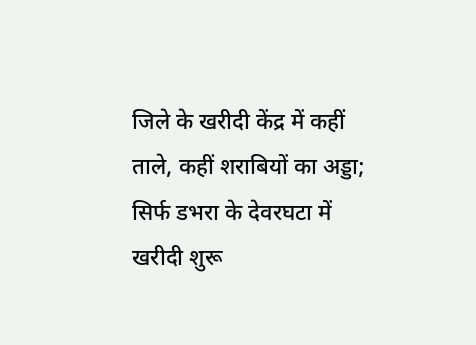जिले के खरीदी केंद्र में कहीं ताले, कहीं शराबियों का अड्डा; सिर्फ डभरा के देवरघटा में खरीदी शुरू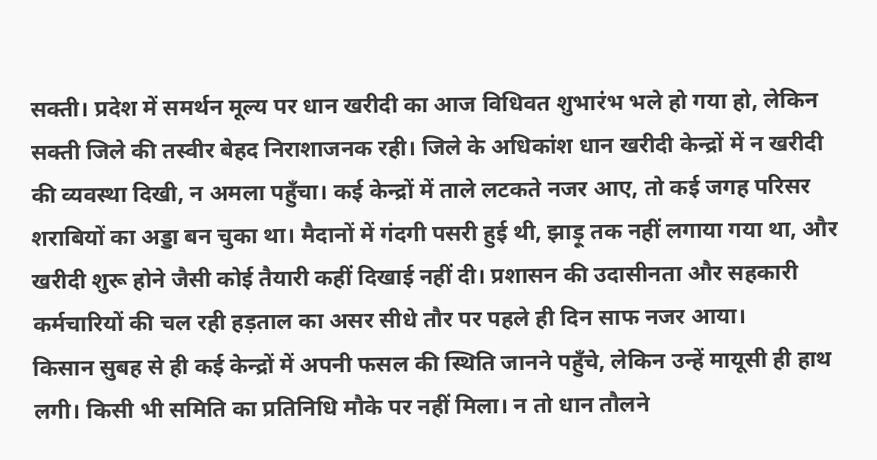सक्ती। प्रदेश में समर्थन मूल्य पर धान खरीदी का आज विधिवत शुभारंभ भले हो गया हो, लेकिन सक्ती जिले की तस्वीर बेहद निराशाजनक रही। जिले के अधिकांश धान खरीदी केन्द्रों में न खरीदी की व्यवस्था दिखी, न अमला पहुँचा। कई केन्द्रों में ताले लटकते नजर आए, तो कई जगह परिसर शराबियों का अड्डा बन चुका था। मैदानों में गंदगी पसरी हुई थी, झाड़ू तक नहीं लगाया गया था, और खरीदी शुरू होने जैसी कोई तैयारी कहीं दिखाई नहीं दी। प्रशासन की उदासीनता और सहकारी कर्मचारियों की चल रही हड़ताल का असर सीधे तौर पर पहले ही दिन साफ नजर आया।
किसान सुबह से ही कई केन्द्रों में अपनी फसल की स्थिति जानने पहुँचे, लेकिन उन्हें मायूसी ही हाथ लगी। किसी भी समिति का प्रतिनिधि मौके पर नहीं मिला। न तो धान तौलने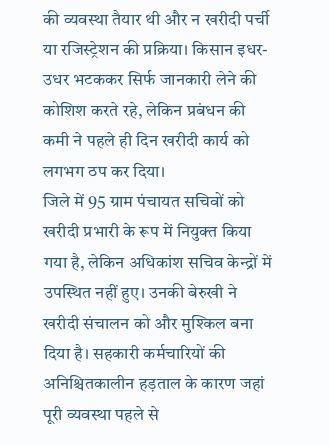की व्यवस्था तैयार थी और न खरीदी पर्ची या रजिस्ट्रेशन की प्रक्रिया। किसान इधर-उधर भटककर सिर्फ जानकारी लेने की कोशिश करते रहे, लेकिन प्रबंधन की कमी ने पहले ही दिन खरीदी कार्य को लगभग ठप कर दिया।
जिले में 95 ग्राम पंचायत सचिवों को खरीदी प्रभारी के रूप में नियुक्त किया गया है, लेकिन अधिकांश सचिव केन्द्रों में उपस्थित नहीं हुए। उनकी बेरुखी ने खरीदी संचालन को और मुश्किल बना दिया है। सहकारी कर्मचारियों की अनिश्चितकालीन हड़ताल के कारण जहां पूरी व्यवस्था पहले से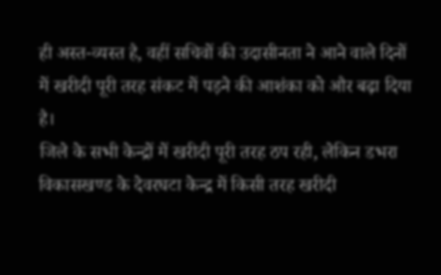ही अस्त-व्यस्त है, वहीं सचिवों की उदासीनता ने आने वाले दिनों में खरीदी पूरी तरह संकट में पड़ने की आशंका को और बढ़ा दिया है।
जिले के सभी केन्द्रों में खरीदी पूरी तरह ठप रही, लेकिन डभरा विकासखण्ड के देवरघटा केन्द्र में किसी तरह खरीदी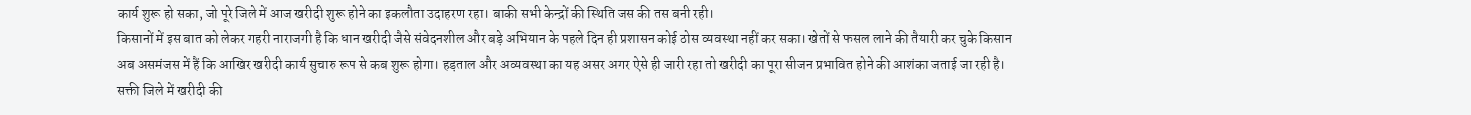कार्य शुरू हो सका, जो पूरे जिले में आज खरीदी शुरू होने का इकलौता उदाहरण रहा। बाकी सभी केन्द्रों की स्थिति जस की तस बनी रही।
किसानों में इस बात को लेकर गहरी नाराजगी है कि धान खरीदी जैसे संवेदनशील और बड़े अभियान के पहले दिन ही प्रशासन कोई ठोस व्यवस्था नहीं कर सका। खेतों से फसल लाने की तैयारी कर चुके किसान अब असमंजस में हैं कि आखिर खरीदी कार्य सुचारु रूप से कब शुरू होगा। हड़ताल और अव्यवस्था का यह असर अगर ऐसे ही जारी रहा तो खरीदी का पूरा सीजन प्रभावित होने की आशंका जताई जा रही है।
सक्ती जिले में खरीदी की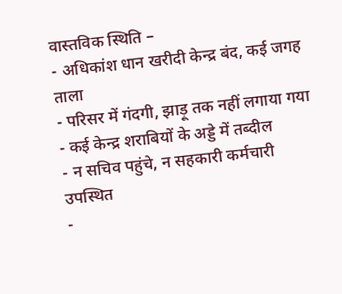वास्तविक स्थिति –
- अधिकांश धान खरीदी केन्द्र बंद, कई जगह ताला
- परिसर में गंदगी, झाड़ू तक नहीं लगाया गया
- कई केन्द्र शराबियों के अड्डे में तब्दील
- न सचिव पहुंचे, न सहकारी कर्मचारी उपस्थित
-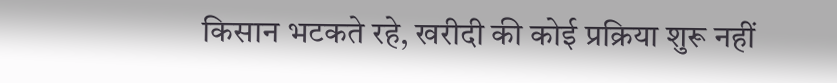किसान भटकते रहे, खरीदी की कोई प्रक्रिया शुरू नहीं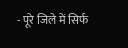- पूरे जिले में सिर्फ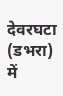देवरघटा (डभरा) में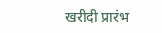खरीदी प्रारंभ